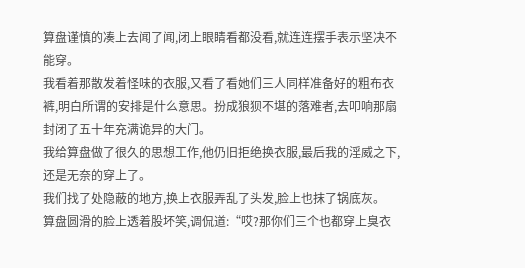算盘谨慎的凑上去闻了闻,闭上眼睛看都没看,就连连摆手表示坚决不能穿。
我看着那散发着怪味的衣服,又看了看她们三人同样准备好的粗布衣裤,明白所谓的安排是什么意思。扮成狼狈不堪的落难者,去叩响那扇封闭了五十年充满诡异的大门。
我给算盘做了很久的思想工作,他仍旧拒绝换衣服,最后我的淫威之下,还是无奈的穿上了。
我们找了处隐蔽的地方,换上衣服弄乱了头发,脸上也抹了锅底灰。
算盘圆滑的脸上透着股坏笑,调侃道:“哎?那你们三个也都穿上臭衣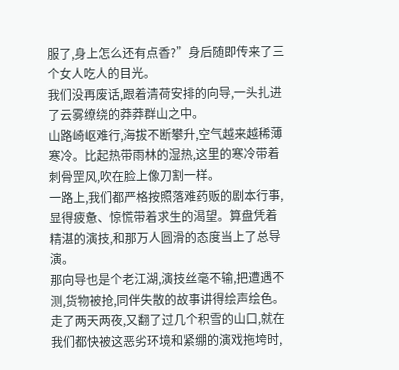服了,身上怎么还有点香?”身后随即传来了三个女人吃人的目光。
我们没再废话,跟着清荷安排的向导,一头扎进了云雾缭绕的莽莽群山之中。
山路崎岖难行,海拔不断攀升,空气越来越稀薄寒冷。比起热带雨林的湿热,这里的寒冷带着刺骨罡风,吹在脸上像刀割一样。
一路上,我们都严格按照落难药贩的剧本行事,显得疲惫、惊慌带着求生的渴望。算盘凭着精湛的演技,和那万人圆滑的态度当上了总导演。
那向导也是个老江湖,演技丝毫不输,把遭遇不测,货物被抢,同伴失散的故事讲得绘声绘色。
走了两天两夜,又翻了过几个积雪的山口,就在我们都快被这恶劣环境和紧绷的演戏拖垮时,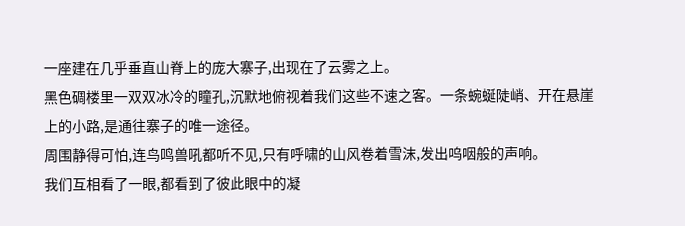一座建在几乎垂直山脊上的庞大寨子,出现在了云雾之上。
黑色碉楼里一双双冰冷的瞳孔,沉默地俯视着我们这些不速之客。一条蜿蜒陡峭、开在悬崖上的小路,是通往寨子的唯一途径。
周围静得可怕,连鸟鸣兽吼都听不见,只有呼啸的山风卷着雪沫,发出呜咽般的声响。
我们互相看了一眼,都看到了彼此眼中的凝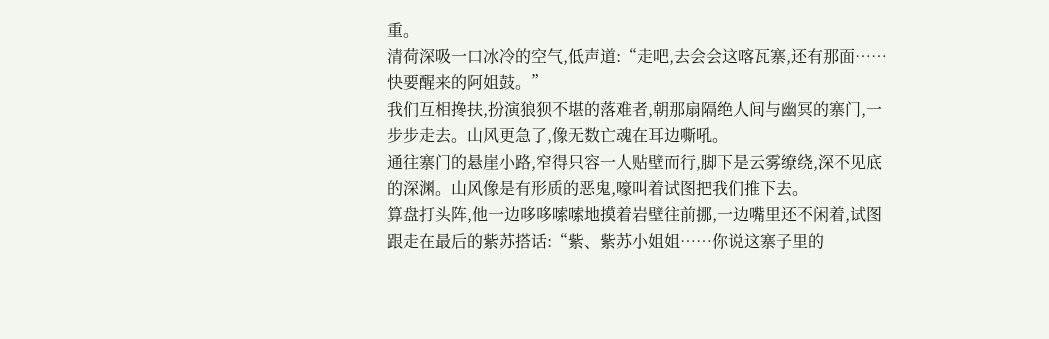重。
清荷深吸一口冰冷的空气,低声道:“走吧,去会会这喀瓦寨,还有那面……快要醒来的阿姐鼓。”
我们互相搀扶,扮演狼狈不堪的落难者,朝那扇隔绝人间与幽冥的寨门,一步步走去。山风更急了,像无数亡魂在耳边嘶吼。
通往寨门的悬崖小路,窄得只容一人贴壁而行,脚下是云雾缭绕,深不见底的深渊。山风像是有形质的恶鬼,嚎叫着试图把我们推下去。
算盘打头阵,他一边哆哆嗦嗦地摸着岩壁往前挪,一边嘴里还不闲着,试图跟走在最后的紫苏搭话:“紫、紫苏小姐姐……你说这寨子里的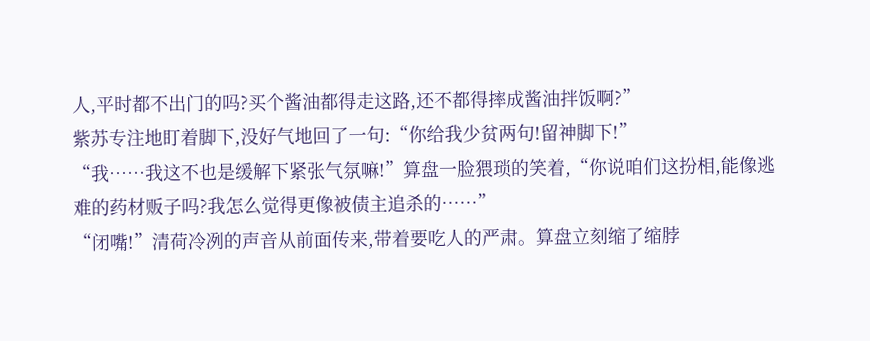人,平时都不出门的吗?买个酱油都得走这路,还不都得摔成酱油拌饭啊?”
紫苏专注地盯着脚下,没好气地回了一句:“你给我少贫两句!留神脚下!”
“我……我这不也是缓解下紧张气氛嘛!”算盘一脸猥琐的笑着,“你说咱们这扮相,能像逃难的药材贩子吗?我怎么觉得更像被债主追杀的……”
“闭嘴!”清荷冷冽的声音从前面传来,带着要吃人的严肃。算盘立刻缩了缩脖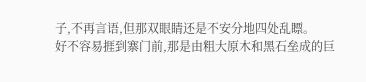子,不再言语,但那双眼睛还是不安分地四处乱瞟。
好不容易捱到寨门前,那是由粗大原木和黑石垒成的巨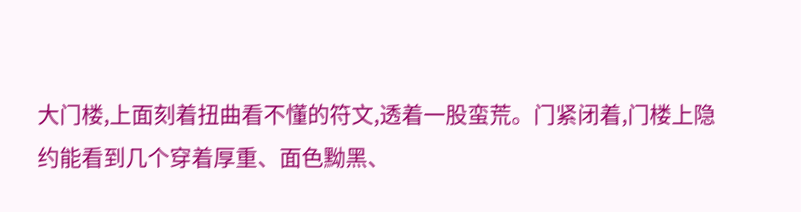大门楼,上面刻着扭曲看不懂的符文,透着一股蛮荒。门紧闭着,门楼上隐约能看到几个穿着厚重、面色黝黑、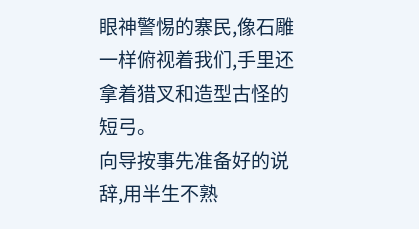眼神警惕的寨民,像石雕一样俯视着我们,手里还拿着猎叉和造型古怪的短弓。
向导按事先准备好的说辞,用半生不熟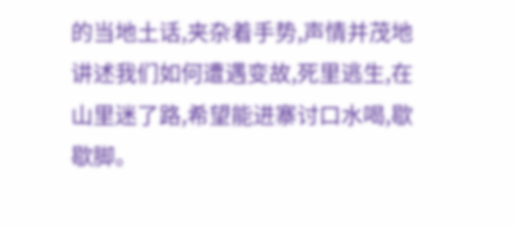的当地土话,夹杂着手势,声情并茂地讲述我们如何遭遇变故,死里逃生,在山里迷了路,希望能进寨讨口水喝,歇歇脚。